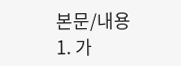본문/내용
1. 가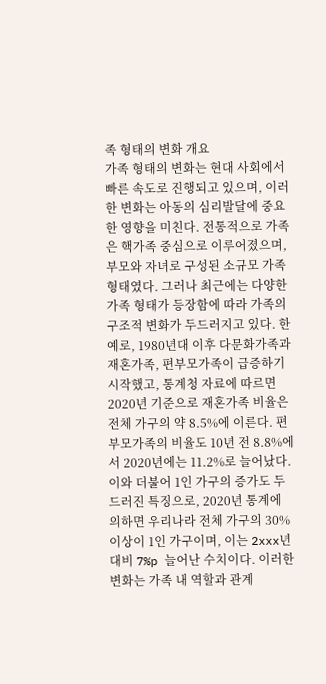족 형태의 변화 개요
가족 형태의 변화는 현대 사회에서 빠른 속도로 진행되고 있으며, 이러한 변화는 아동의 심리발달에 중요한 영향을 미친다. 전통적으로 가족은 핵가족 중심으로 이루어졌으며, 부모와 자녀로 구성된 소규모 가족 형태였다. 그러나 최근에는 다양한 가족 형태가 등장함에 따라 가족의 구조적 변화가 두드러지고 있다. 한 예로, 1980년대 이후 다문화가족과 재혼가족, 편부모가족이 급증하기 시작했고, 통계청 자료에 따르면 2020년 기준으로 재혼가족 비율은 전체 가구의 약 8.5%에 이른다. 편부모가족의 비율도 10년 전 8.8%에서 2020년에는 11.2%로 늘어났다. 이와 더불어 1인 가구의 증가도 두드러진 특징으로, 2020년 통계에 의하면 우리나라 전체 가구의 30% 이상이 1인 가구이며, 이는 2xxx년 대비 7%p 늘어난 수치이다. 이러한 변화는 가족 내 역할과 관계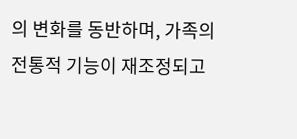의 변화를 동반하며, 가족의 전통적 기능이 재조정되고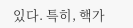있다. 특히, 핵가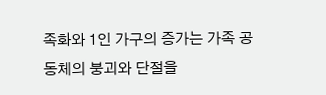족화와 1인 가구의 증가는 가족 공동체의 붕괴와 단절을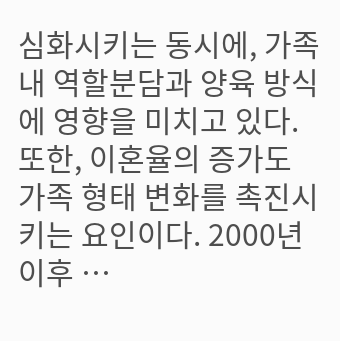심화시키는 동시에, 가족 내 역할분담과 양육 방식에 영향을 미치고 있다. 또한, 이혼율의 증가도 가족 형태 변화를 촉진시키는 요인이다. 2000년 이후 …